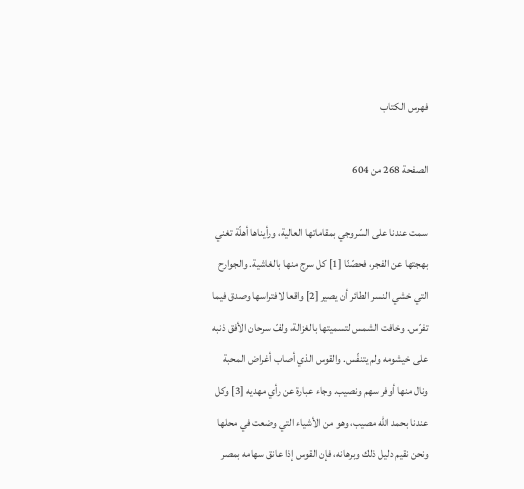فهرس الكتاب

الصفحة 268 من 604

سمت عندنا على السّروجي بمقاماتها العالية، ورأيناها أهلّة تغني بهجتها عن الفجر، فحصّنّا [1] كل سرج منها بالغاشية. والجوارح التي خشي النسر الطائر أن يصير [2] واقعا لافتراسها وصدق فيما تفرّس. وخافت الشمس لتسميتها بالغزالة، ولفّ سرحان الأفق ذنبه على خيشومه ولم يتنفّس. والقوس الذي أصاب أغراض المحبة ونال منها أوفر سهم ونصيب. وجاء عبارة عن رأي مهديه [3] وكل عندنا بحمد الله مصيب، وهو من الأشياء التي وضعت في محلها ونحن نقيم دليل ذلك وبرهانه، فإن القوس إذا عانق سهامه بمصر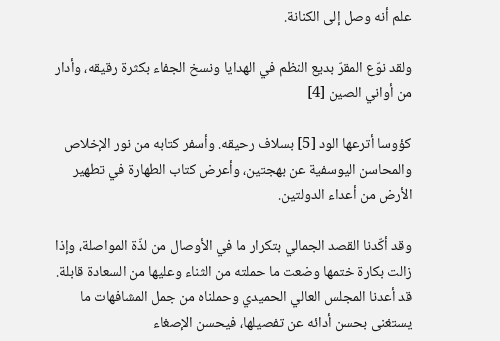علم أنه وصل إلى الكنانة.

ولقد نوّع المقرّ بديع النظم في الهدايا ونسخ الجفاء بكثرة رقيقه، وأدار من أواني الصين [4]

كؤوسا أترعها الود [5] بسلاف رحيقه. وأسفر كتابه من نور الإخلاص والمحاسن اليوسفية عن بهجتين، وأعرض كتاب الطهارة في تطهير الأرض من أعداء الدولتين.

وقد أكّدنا القصد الجمالي بتكرار ما في الأوصال من لذّة المواصلة، وإذا زالت بكارة ختمها وضعت ما حملته من الثناء وعليها من السعادة قابلة. قد أعدنا المجلس العالي الحميدي وحملناه من جمل المشافهات ما يستغنى بحسن أدائه عن تفصيلها، فيحسن الإصغاء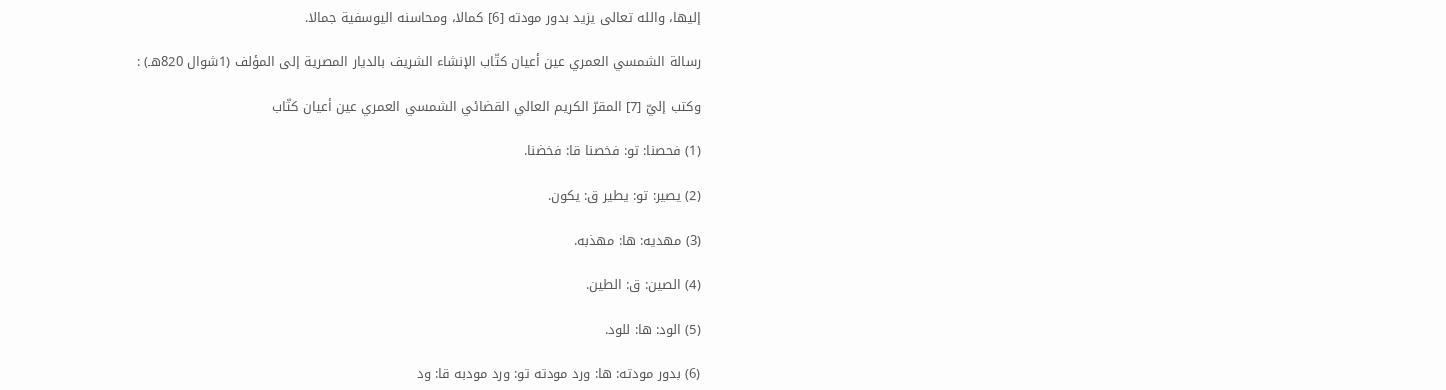إليها، والله تعالى يزيد بدور مودته [6] كمالا، ومحاسنه اليوسفية جمالا.

رسالة الشمسي العمري عين أعيان كتّاب الإنشاء الشريف بالديار المصرية إلى المؤلف (1شوال 820هـ) :

وكتب إليّ [7] المقرّ الكريم العالي القضائي الشمسي العمري عين أعيان كتّاب

(1) فحصنا: تو: فخصنا قا: فخضنا.

(2) يصير: تو: يطير ق: يكون.

(3) مهديه: ها: مهذبه.

(4) الصين: ق: الطين.

(5) الود: ها: للود.

(6) بدور مودته: ها: ورد مودته تو: ورد مودبه قا: ود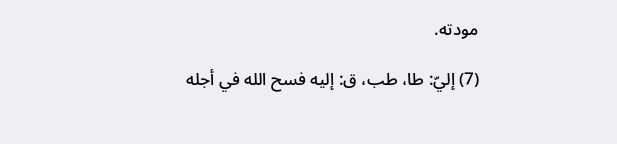مودته.

(7) إليّ: طا، طب، ق: إليه فسح الله في أجله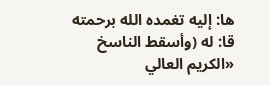ها: إليه تغمده الله برحمته قا: له (وأسقط الناسخ «الكريم العالي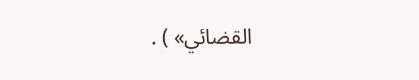القضائي» ) .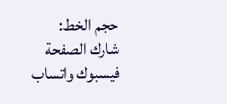حجم الخط:
شارك الصفحة
فيسبوك واتساب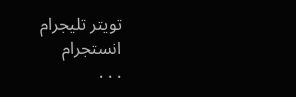تويتر تليجرام انستجرام
. . .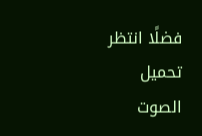فضلًا انتظر تحميل الصوت